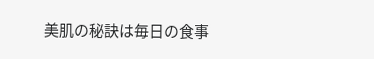美肌の秘訣は毎日の食事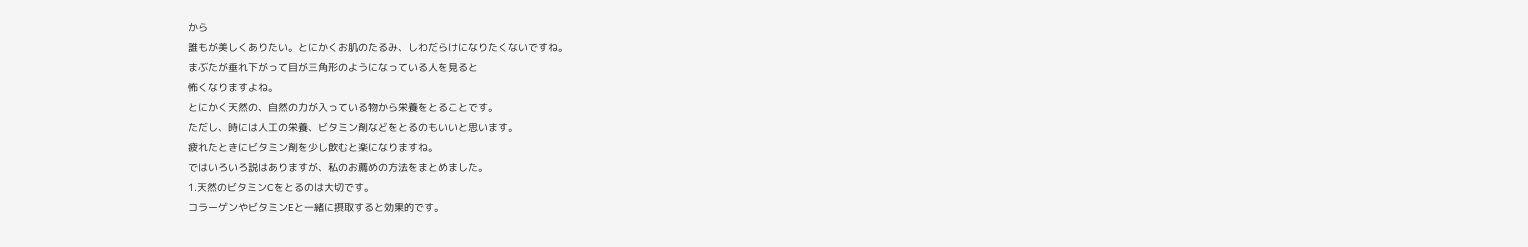から
誰もが美しくありたい。とにかくお肌のたるみ、しわだらけになりたくないですね。
まぶたが垂れ下がって目が三角形のようになっている人を見ると
怖くなりますよね。
とにかく天然の、自然の力が入っている物から栄養をとることです。
ただし、時には人工の栄養、ビタミン剤などをとるのもいいと思います。
疲れたときにビタミン剤を少し飲むと楽になりますね。
ではいろいろ説はありますが、私のお薦めの方法をまとめました。
1.天然のビタミンCをとるのは大切です。
コラーゲンやビタミンEと一緒に摂取すると効果的です。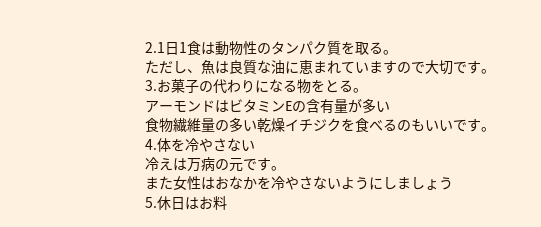2.1日1食は動物性のタンパク質を取る。
ただし、魚は良質な油に恵まれていますので大切です。
3.お菓子の代わりになる物をとる。
アーモンドはビタミンEの含有量が多い
食物繊維量の多い乾燥イチジクを食べるのもいいです。
4.体を冷やさない
冷えは万病の元です。
また女性はおなかを冷やさないようにしましょう
5.休日はお料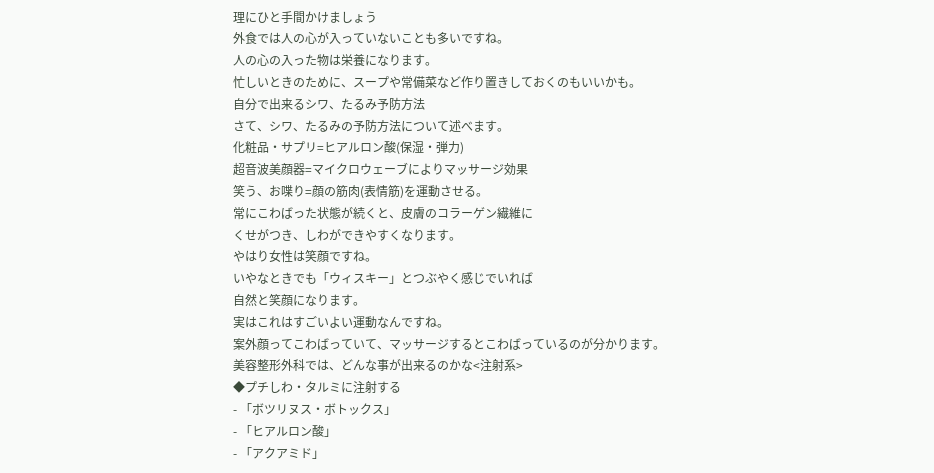理にひと手間かけましょう
外食では人の心が入っていないことも多いですね。
人の心の入った物は栄養になります。
忙しいときのために、スープや常備菜など作り置きしておくのもいいかも。
自分で出来るシワ、たるみ予防方法
さて、シワ、たるみの予防方法について述べます。
化粧品・サプリ=ヒアルロン酸(保湿・弾力)
超音波美顔器=マイクロウェーブによりマッサージ効果
笑う、お喋り=顔の筋肉(表情筋)を運動させる。
常にこわばった状態が続くと、皮膚のコラーゲン繊維に
くせがつき、しわができやすくなります。
やはり女性は笑顔ですね。
いやなときでも「ウィスキー」とつぶやく感じでいれば
自然と笑顔になります。
実はこれはすごいよい運動なんですね。
案外顔ってこわばっていて、マッサージするとこわばっているのが分かります。
美容整形外科では、どんな事が出来るのかな<注射系>
◆プチしわ・タルミに注射する
- 「ボツリヌス・ボトックス」
- 「ヒアルロン酸」
- 「アクアミド」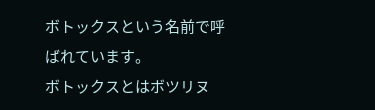ボトックスという名前で呼ばれています。
ボトックスとはボツリヌ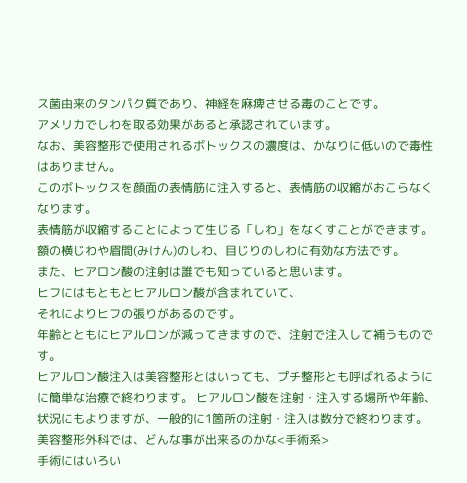ス菌由来のタンパク質であり、神経を麻痺させる毒のことです。
アメリカでしわを取る効果があると承認されています。
なお、美容整形で使用されるボトックスの濃度は、かなりに低いので毒性はありません。
このボトックスを顔面の表情筋に注入すると、表情筋の収縮がおこらなくなります。
表情筋が収縮することによって生じる「しわ」をなくすことができます。
額の横じわや眉間(みけん)のしわ、目じりのしわに有効な方法です。
また、ヒアロン酸の注射は誰でも知っていると思います。
ヒフにはもともとヒアルロン酸が含まれていて、
それによりヒフの張りがあるのです。
年齢とともにヒアルロンが減ってきますので、注射で注入して補うものです。
ヒアルロン酸注入は美容整形とはいっても、プチ整形とも呼ばれるようにに簡単な治療で終わります。 ヒアルロン酸を注射・注入する場所や年齢、状況にもよりますが、一般的に1箇所の注射・注入は数分で終わります。
美容整形外科では、どんな事が出来るのかな<手術系>
手術にはいろい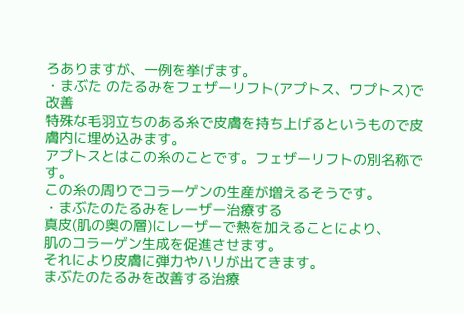ろありますが、一例を挙げます。
・まぶた のたるみをフェザーリフト(アプトス、ワプトス)で改善
特殊な毛羽立ちのある糸で皮膚を持ち上げるというもので皮膚内に埋め込みます。
アプトスとはこの糸のことです。フェザーリフトの別名称です。
この糸の周りでコラーゲンの生産が増えるそうです。
・まぶたのたるみをレーザー治療する
真皮(肌の奥の層)にレーザーで熱を加えることにより、
肌のコラーゲン生成を促進させます。
それにより皮膚に弾力やハリが出てきます。
まぶたのたるみを改善する治療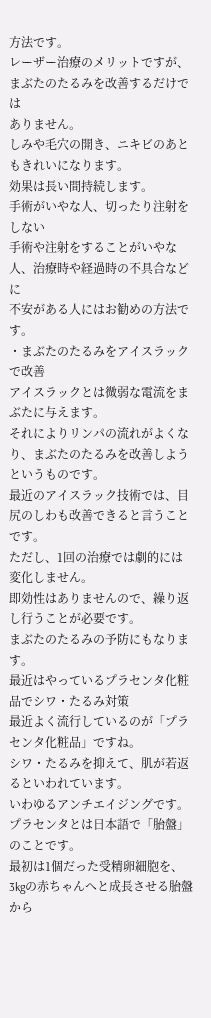方法です。
レーザー治療のメリットですが、まぶたのたるみを改善するだけでは
ありません。
しみや毛穴の開き、ニキビのあともきれいになります。
効果は長い間持続します。
手術がいやな人、切ったり注射をしない
手術や注射をすることがいやな人、治療時や経過時の不具合などに
不安がある人にはお勧めの方法です。
・まぶたのたるみをアイスラックで改善
アイスラックとは微弱な電流をまぶたに与えます。
それによりリンパの流れがよくなり、まぶたのたるみを改善しようというものです。
最近のアイスラック技術では、目尻のしわも改善できると言うことです。
ただし、1回の治療では劇的には変化しません。
即効性はありませんので、繰り返し行うことが必要です。
まぶたのたるみの予防にもなります。
最近はやっているプラセンタ化粧品でシワ・たるみ対策
最近よく流行しているのが「プラセンタ化粧品」ですね。
シワ・たるみを抑えて、肌が若返るといわれています。
いわゆるアンチエイジングです。
プラセンタとは日本語で「胎盤」のことです。
最初は1個だった受精卵細胞を、3kgの赤ちゃんへと成長させる胎盤から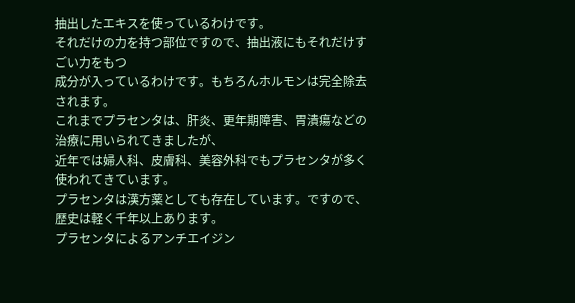抽出したエキスを使っているわけです。
それだけの力を持つ部位ですので、抽出液にもそれだけすごい力をもつ
成分が入っているわけです。もちろんホルモンは完全除去されます。
これまでプラセンタは、肝炎、更年期障害、胃潰瘍などの治療に用いられてきましたが、
近年では婦人科、皮膚科、美容外科でもプラセンタが多く使われてきています。
プラセンタは漢方薬としても存在しています。ですので、歴史は軽く千年以上あります。
プラセンタによるアンチエイジン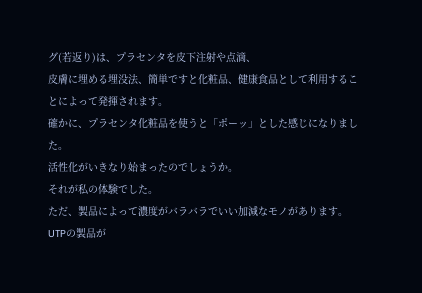グ(若返り)は、プラセンタを皮下注射や点滴、
皮膚に埋める埋没法、簡単ですと化粧品、健康食品として利用することによって発揮されます。
確かに、プラセンタ化粧品を使うと「ポーッ」とした感じになりました。
活性化がいきなり始まったのでしょうか。
それが私の体験でした。
ただ、製品によって濃度がバラバラでいい加減なモノがあります。
UTPの製品が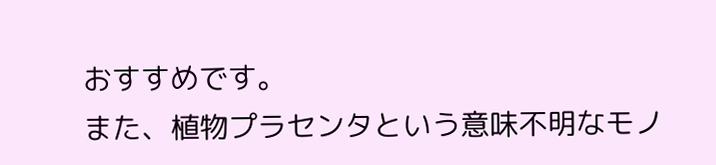おすすめです。
また、植物プラセンタという意味不明なモノ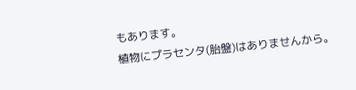もあります。
植物にプラセンタ(胎盤)はありませんから。